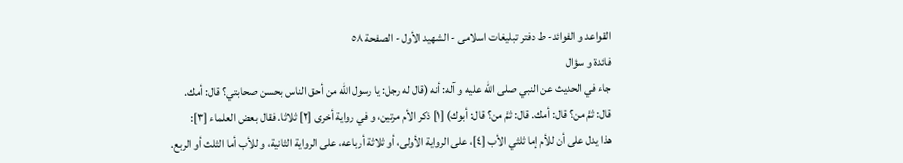القواعد و الفوائد- ط دفتر تبلیغات اسلامی - الشهيد الأول - الصفحة ٥٨
فائدة و سؤال
جاء في الحديث عن النبي صلى اللّه عليه و آله: أنه (قال له رجل: يا رسول اللّه من أحق الناس بحسن صحابتي؟ قال: أمك.
قال: ثمَّ من؟ قال: أمك. قال: ثمَّ من؟ قال: أبوك) [١] ذكر الأم مرتين، و في رواية أخرى [٢] ثلاثا. فقال بعض العلماء [٣]:
هذا يدل على أن للأم إما ثلثي الأب [٤]، على الرواية الأولى، أو ثلاثة أرباعه، على الرواية الثانية، و للأب أما الثلث أو الربع.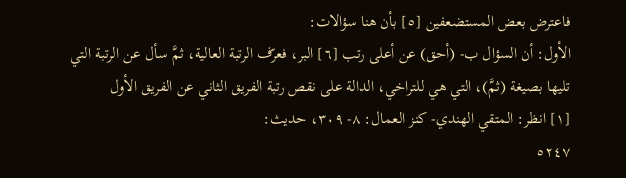فاعترض بعض المستضعفين [٥] بأن هنا سؤالات:
الأول: أن السؤال ب- (أحق) عن أعلى رتب [٦] البر، فعرّف الرتبة العالية، ثمَّ سأل عن الرتبة التي تليها بصيغة (ثمَّ)، التي هي للتراخي، الدالة على نقص رتبة الفريق الثاني عن الفريق الأول
[١] انظر: المتقي الهندي- كنز العمال: ٨- ٣٠٩، حديث:
٥٢٤٧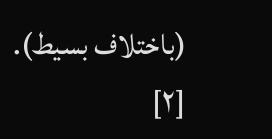(باختلاف بسيط).
[٢]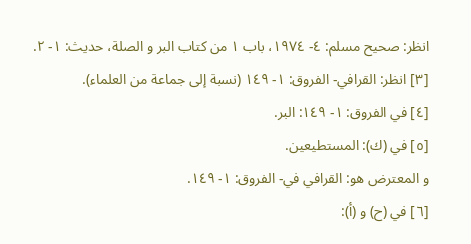انظر: صحيح مسلم: ٤- ١٩٧٤، باب ١ من كتاب البر و الصلة، حديث: ١- ٢.
[٣] انظر: القرافي- الفروق: ١- ١٤٩ (نسبة إلى جماعة من العلماء).
[٤] في الفروق: ١- ١٤٩: البر.
[٥] في (ك): المستطيعين.
و المعترض هو: القرافي في- الفروق: ١- ١٤٩.
[٦] في (ح) و (أ):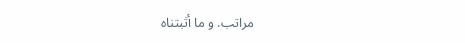مراتب. و ما أثبتناه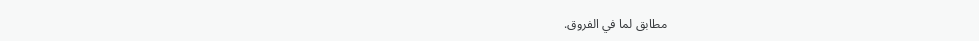مطابق لما في الفروق.